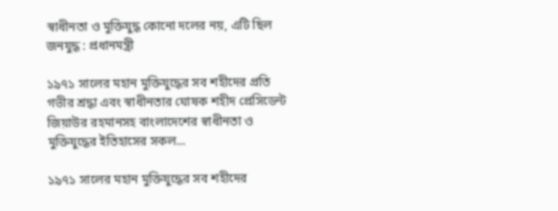স্বাধীনতা ও মুক্তিযুদ্ধ কোনো দলের নয়, এটি ছিল জনযুদ্ধ : প্রধানমন্ত্রী

১৯৭১ সালের মহান মুক্তিযুদ্ধের সব শহীদের প্রতি গভীর শ্রদ্ধা এবং স্বাধীনতার ঘোষক শহীদ প্রেসিডেন্ট জিয়াউর রহমানসহ বাংলাদেশের স্বাধীনতা ও মুক্তিযুদ্ধের ইতিহাসের সকল...

১৯৭১ সালের মহান মুক্তিযুদ্ধের সব শহীদের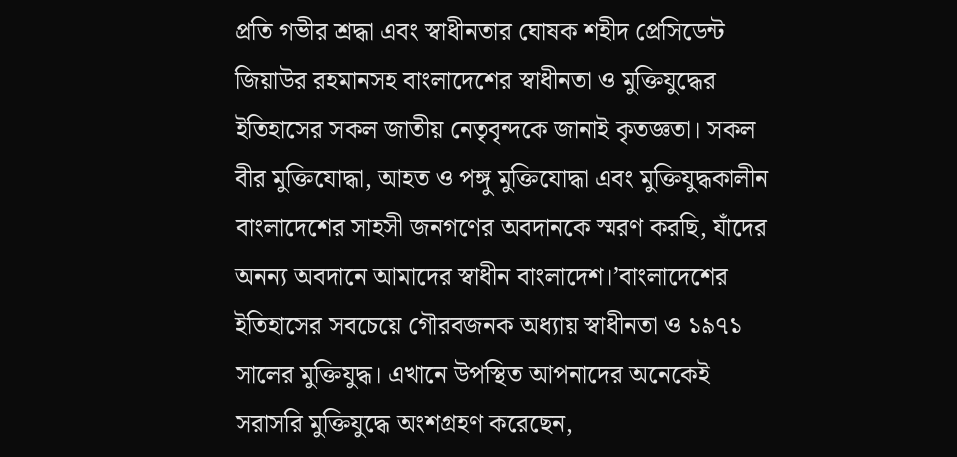প্রতি গভীর শ্রদ্ধা এবং স্বাধীনতার ঘোষক শহীদ প্রেসিডেন্ট জিয়াউর রহমানসহ বাংলাদেশের স্বাধীনতা ও মুক্তিযুদ্ধের ইতিহাসের সকল জাতীয় নেতৃবৃন্দকে জানাই কৃতজ্ঞতা। সকল বীর মুক্তিযোদ্ধা, আহত ও পঙ্গু মুক্তিযোদ্ধা এবং মুক্তিযুদ্ধকালীন বাংলাদেশের সাহসী জনগণের অবদানকে স্মরণ করছি, যাঁদের অনন্য অবদানে আমাদের স্বাধীন বাংলাদেশ।’বাংলাদেশের ইতিহাসের সবচেয়ে গৌরবজনক অধ্যায় স্বাধীনতা ও ১৯৭১ সালের মুক্তিযুদ্ধ। এখানে উপস্থিত আপনাদের অনেকেই সরাসরি মুক্তিযুদ্ধে অংশগ্রহণ করেছেন,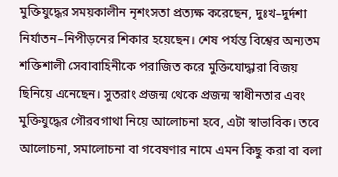মুক্তিযুদ্ধের সময়কালীন নৃশংসতা প্রত্যক্ষ করেছেন, দুঃখ–দুর্দশা নির্যাতন–নিপীড়নের শিকার হয়েছেন। শেষ পর্যন্ত বিশ্বের অন্যতম শক্তিশালী সেবাবাহিনীকে পরাজিত করে মুক্তিযোদ্ধারা বিজয় ছিনিয়ে এনেছেন। সুতরাং প্রজন্ম থেকে প্রজন্ম স্বাধীনতার এবং মুক্তিযুদ্ধের গৌরবগাথা নিয়ে আলোচনা হবে, এটা স্বাভাবিক। তবে আলোচনা, সমালোচনা বা গবেষণার নামে এমন কিছু করা বা বলা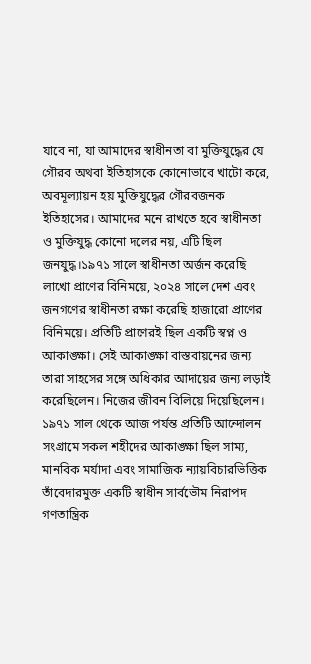যাবে না, যা আমাদের স্বাধীনতা বা মুক্তিযুদ্ধের যে গৌরব অথবা ইতিহাসকে কোনোভাবে খাটো করে, অবমূল্যায়ন হয় মুক্তিযুদ্ধের গৌরবজনক ইতিহাসের। আমাদের মনে রাখতে হবে স্বাধীনতা ও মুক্তিযুদ্ধ কোনো দলের নয়, এটি ছিল জনযুদ্ধ।১৯৭১ সালে স্বাধীনতা অর্জন করেছি লাখো প্রাণের বিনিময়ে, ২০২৪ সালে দেশ এবং জনগণের স্বাধীনতা রক্ষা করেছি হাজারো প্রাণের বিনিময়ে। প্রতিটি প্রাণেরই ছিল একটি স্বপ্ন ও আকাঙ্ক্ষা। সেই আকাঙ্ক্ষা বাস্তবায়নের জন্য তারা সাহসের সঙ্গে অধিকার আদায়ের জন্য লড়াই করেছিলেন। নিজের জীবন বিলিয়ে দিয়েছিলেন। ১৯৭১ সাল থেকে আজ পর্যন্ত প্রতিটি আন্দোলন সংগ্রামে সকল শহীদের আকাঙ্ক্ষা ছিল সাম্য, মানবিক মর্যাদা এবং সামাজিক ন্যায়বিচারভিত্তিক তাঁবেদারমুক্ত একটি স্বাধীন সার্বভৌম নিরাপদ গণতান্ত্রিক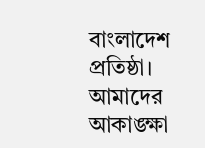বাংলাদেশ প্রতিষ্ঠা। আমাদের আকাঙ্ক্ষা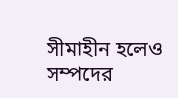সীমাহীন হলেও সম্পদের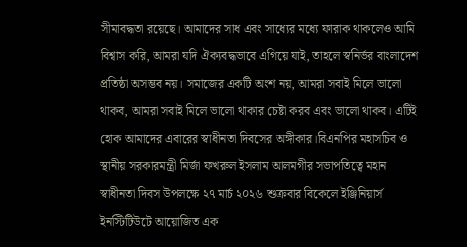সীমাবদ্ধতা রয়েছে। আমাদের সাধ এবং সাধ্যের মধ্যে ফারাক থাকলেও আমি বিশ্বাস করি, আমরা যদি ঐক্যবদ্ধভাবে এগিয়ে যাই, তাহলে স্বনির্ভর বাংলাদেশ প্রতিষ্ঠা অসম্ভব নয়। সমাজের একটি অংশ নয়, আমরা সবাই মিলে ভালো থাকব, আমরা সবাই মিলে ভালো থাকার চেষ্টা করব এবং ভালো থাকব। এটিই হোক আমাদের এবারের স্বাধীনতা দিবসের অঙ্গীকার।বিএনপির মহাসচিব ও স্থানীয় সরকারমন্ত্রী মির্জা ফখরুল ইসলাম আলমগীর সভাপতিত্বে মহান স্বাধীনতা দিবস উপলক্ষে ২৭ মার্চ ২০২৬ শুক্রবার বিকেলে ইঞ্জিনিয়ার্স ইনস্টিটিউটে আয়োজিত এক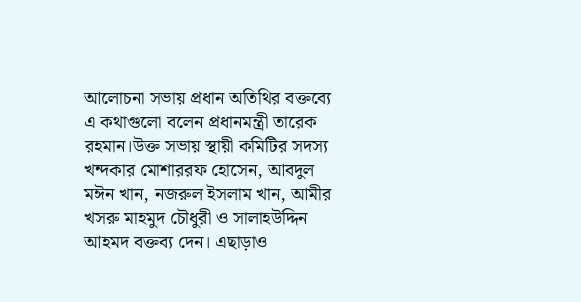আলোচনা সভায় প্রধান অতিথির বক্তব্যে এ কথাগুলো বলেন প্রধানমন্ত্রী তারেক রহমান।উক্ত সভায় স্থায়ী কমিটির সদস্য খন্দকার মোশাররফ হোসেন, আবদুল মঈন খান, নজরুল ইসলাম খান, আমীর খসরু মাহমুদ চৌধুরী ও সালাহউদ্দিন আহমদ বক্তব্য দেন। এছাড়াও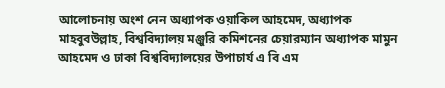আলোচনায় অংশ নেন অধ্যাপক ওয়াকিল আহমেদ, অধ্যাপক মাহবুবউল্লাহ, বিশ্ববিদ্যালয় মঞ্জুরি কমিশনের চেয়ারম্যান অধ্যাপক মামুন আহমেদ ও ঢাকা বিশ্ববিদ্যালয়ের উপাচার্য এ বি এম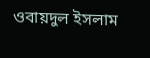ওবায়দুল ইসলাম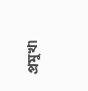প্রমুখ৷